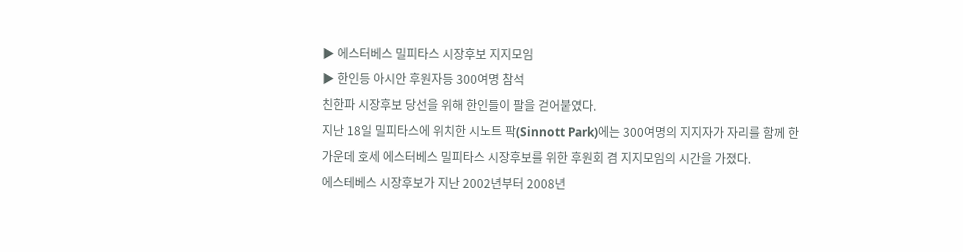▶ 에스터베스 밀피타스 시장후보 지지모임
▶ 한인등 아시안 후원자등 300여명 참석
친한파 시장후보 당선을 위해 한인들이 팔을 걷어붙였다.
지난 18일 밀피타스에 위치한 시노트 팍(Sinnott Park)에는 300여명의 지지자가 자리를 함께 한 가운데 호세 에스터베스 밀피타스 시장후보를 위한 후원회 겸 지지모임의 시간을 가졌다.
에스테베스 시장후보가 지난 2002년부터 2008년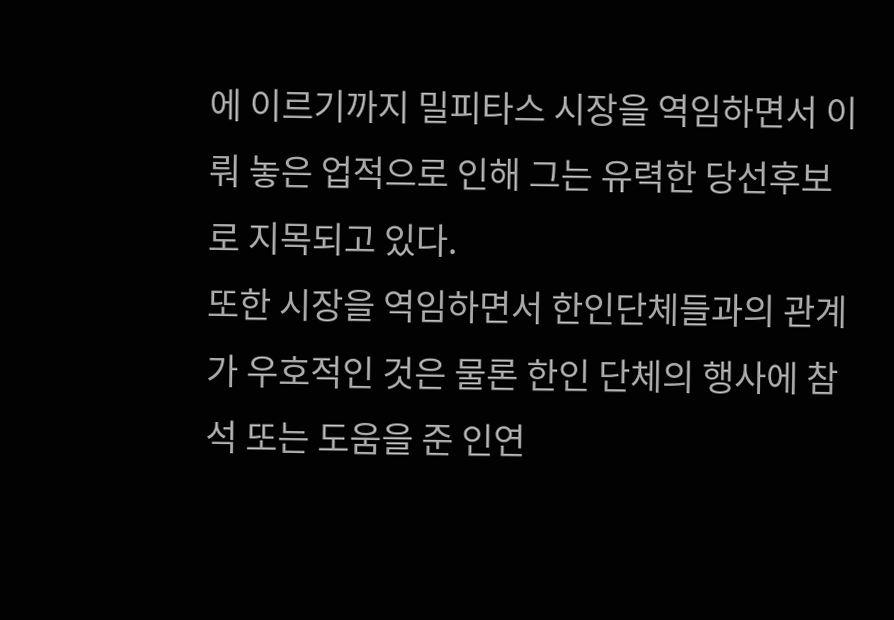에 이르기까지 밀피타스 시장을 역임하면서 이뤄 놓은 업적으로 인해 그는 유력한 당선후보로 지목되고 있다.
또한 시장을 역임하면서 한인단체들과의 관계가 우호적인 것은 물론 한인 단체의 행사에 참석 또는 도움을 준 인연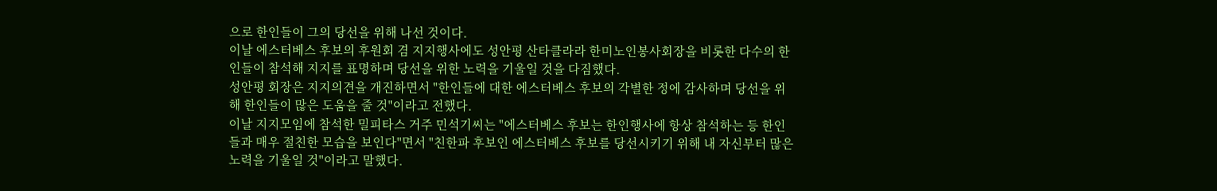으로 한인들이 그의 당선을 위해 나선 것이다.
이날 에스터베스 후보의 후원회 겸 지지행사에도 성안평 산타클라라 한미노인봉사회장을 비롯한 다수의 한인들이 참석해 지지를 표명하며 당선을 위한 노력을 기울일 것을 다짐했다.
성안평 회장은 지지의견을 개진하면서 "한인들에 대한 에스터베스 후보의 각별한 정에 감사하며 당선을 위해 한인들이 많은 도움을 줄 것"이라고 전했다.
이날 지지모임에 참석한 밀피타스 거주 민석기씨는 "에스터베스 후보는 한인행사에 항상 참석하는 등 한인들과 매우 절친한 모습을 보인다"면서 "친한파 후보인 에스터베스 후보를 당선시키기 위해 내 자신부터 많은 노력을 기울일 것"이라고 말했다.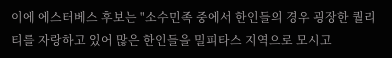이에 에스터베스 후보는 "소수민족 중에서 한인들의 경우 굉장한 퀄리티를 자랑하고 있어 많은 한인들을 밀피타스 지역으로 모시고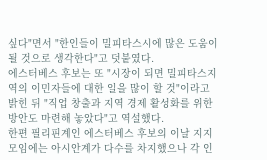싶다"면서 "한인들이 밀피타스시에 많은 도움이 될 것으로 생각한다"고 덧붙였다.
에스터베스 후보는 또 "시장이 되면 밀피타스지역의 이민자들에 대한 일을 많이 할 것"이라고 밝힌 뒤 "직업 창출과 지역 경제 활성화를 위한 방안도 마련해 놓았다"고 역설했다.
한편 필리핀계인 에스터베스 후보의 이날 지지모임에는 아시안계가 다수를 차지했으나 각 인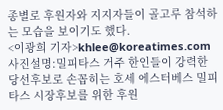종별로 후원자와 지지자들이 골고루 참석하는 모습을 보이기도 했다.
<이광희 기자>khlee@koreatimes.com
사진설명:밀피타스 거주 한인들이 강력한 당선후보로 손꼽히는 호세 에스터베스 밀피타스 시장후보를 위한 후원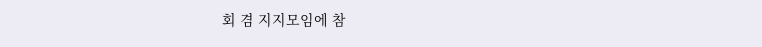회 겸 지지모임에 참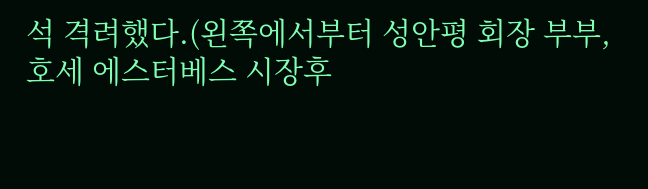석 격려했다.(왼쪽에서부터 성안평 회장 부부, 호세 에스터베스 시장후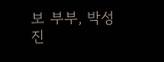보 부부, 박성진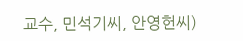교수, 민석기씨, 안영헌씨)